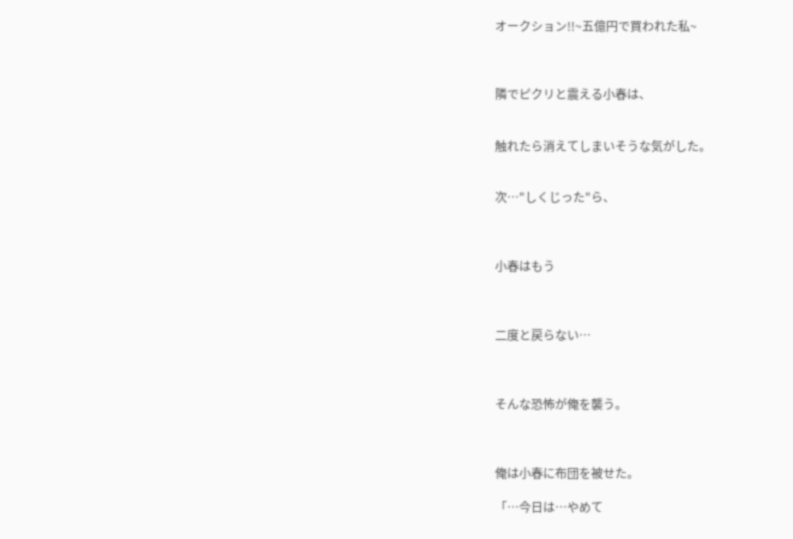オークション!!~五億円で買われた私~



隣でピクリと震える小春は、


触れたら消えてしまいそうな気がした。


次…"しくじった"ら、



小春はもう



二度と戻らない…



そんな恐怖が俺を襲う。



俺は小春に布団を被せた。

「…今日は…やめて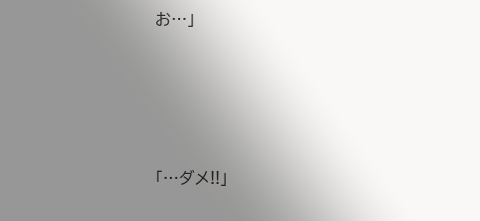お…」






「…ダメ!!」